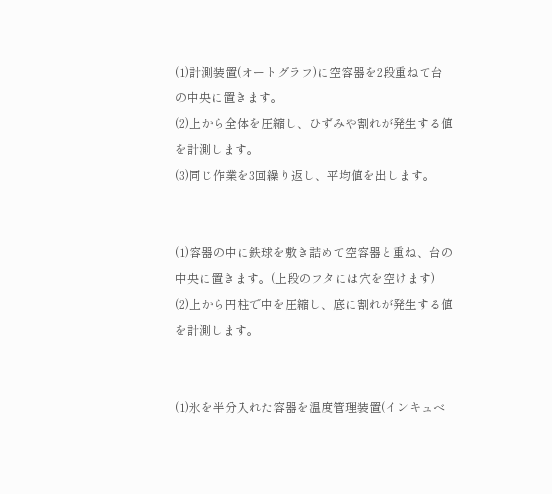(1)計測装置(オートグラフ)に空容器を2段重ねて台の中央に置きます。
(2)上から全体を圧縮し、ひずみや割れが発生する値を計測します。
(3)同じ作業を3回繰り返し、平均値を出します。


(1)容器の中に鉄球を敷き詰めて空容器と重ね、台の中央に置きます。(上段のフタには穴を空けます)
(2)上から円柱で中を圧縮し、底に割れが発生する値を計測します。


(1)氷を半分入れた容器を温度管理装置(インキュベ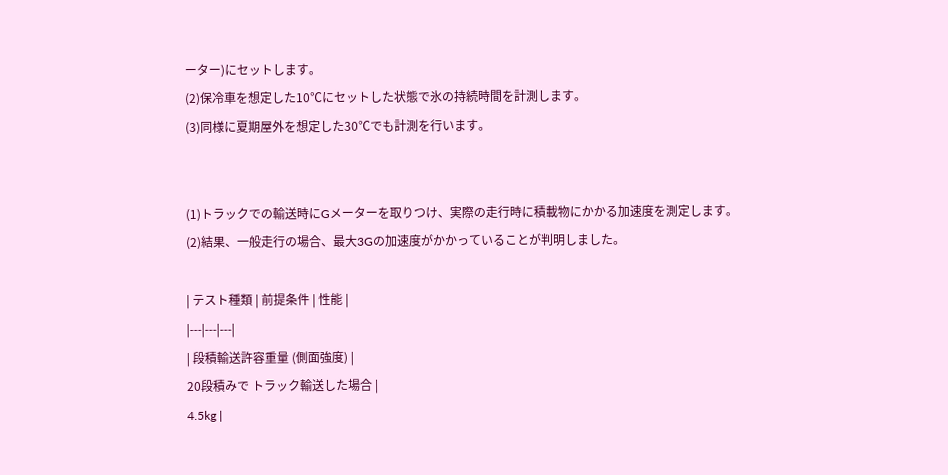ーター)にセットします。
(2)保冷車を想定した10℃にセットした状態で氷の持続時間を計測します。
(3)同様に夏期屋外を想定した30℃でも計測を行います。


(1)トラックでの輸送時にGメーターを取りつけ、実際の走行時に積載物にかかる加速度を測定します。
(2)結果、一般走行の場合、最大3Gの加速度がかかっていることが判明しました。

| テスト種類 | 前提条件 | 性能 |
|---|---|---|
| 段積輸送許容重量 (側面強度) |
20段積みで トラック輸送した場合 |
4.5kg |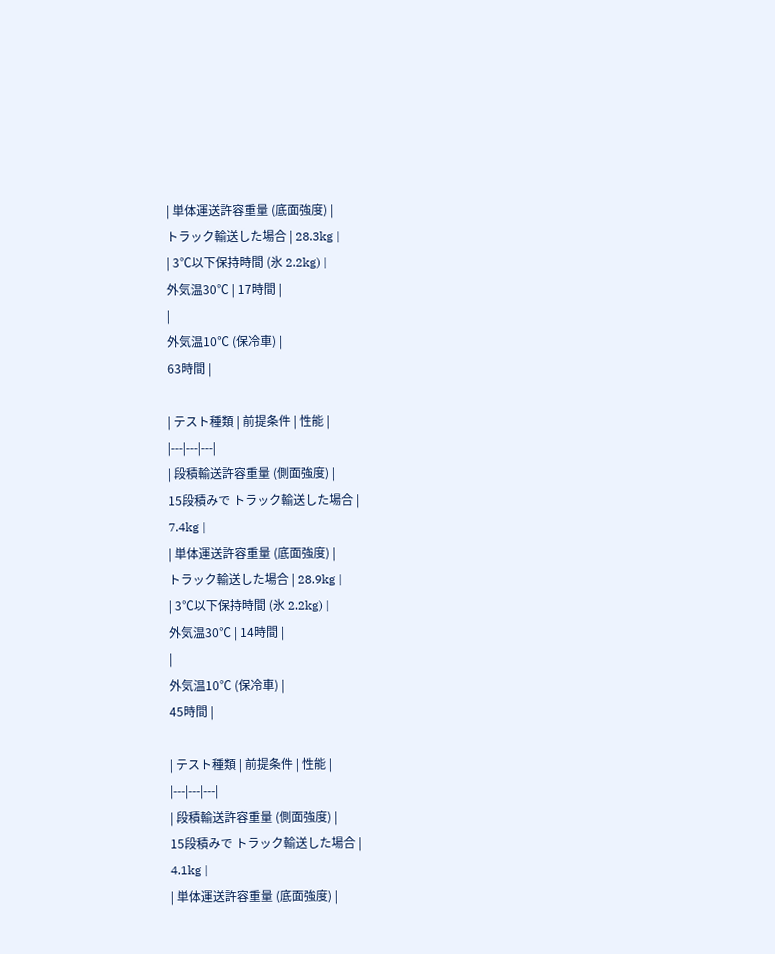| 単体運送許容重量 (底面強度) |
トラック輸送した場合 | 28.3kg |
| 3℃以下保持時間 (氷 2.2kg) |
外気温30℃ | 17時間 |
|
外気温10℃ (保冷車) |
63時間 |

| テスト種類 | 前提条件 | 性能 |
|---|---|---|
| 段積輸送許容重量 (側面強度) |
15段積みで トラック輸送した場合 |
7.4kg |
| 単体運送許容重量 (底面強度) |
トラック輸送した場合 | 28.9kg |
| 3℃以下保持時間 (氷 2.2kg) |
外気温30℃ | 14時間 |
|
外気温10℃ (保冷車) |
45時間 |

| テスト種類 | 前提条件 | 性能 |
|---|---|---|
| 段積輸送許容重量 (側面強度) |
15段積みで トラック輸送した場合 |
4.1kg |
| 単体運送許容重量 (底面強度) |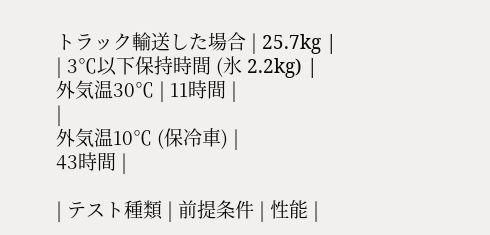トラック輸送した場合 | 25.7kg |
| 3℃以下保持時間 (氷 2.2kg) |
外気温30℃ | 11時間 |
|
外気温10℃ (保冷車) |
43時間 |

| テスト種類 | 前提条件 | 性能 |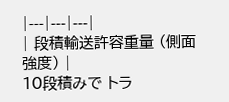|---|---|---|
| 段積輸送許容重量 (側面強度) |
10段積みで トラ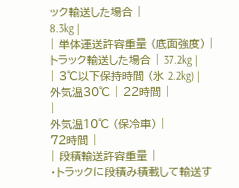ック輸送した場合 |
8.3kg |
| 単体運送許容重量 (底面強度) |
トラック輸送した場合 | 37.2kg |
| 3℃以下保持時間 (氷 2.2kg) |
外気温30℃ | 22時間 |
|
外気温10℃ (保冷車) |
72時間 |
| 段積輸送許容重量 |
・トラックに段積み積載して輸送す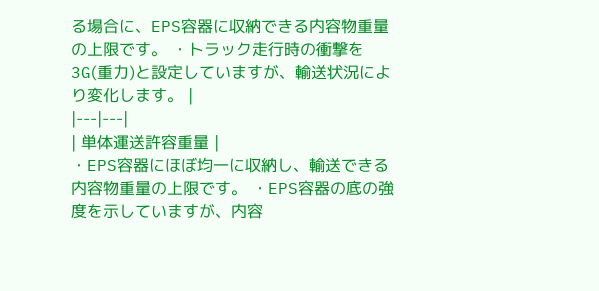る場合に、EPS容器に収納できる内容物重量の上限です。 ・トラック走行時の衝撃を3G(重力)と設定していますが、輸送状況により変化します。 |
|---|---|
| 単体運送許容重量 |
・EPS容器にほぼ均一に収納し、輸送できる内容物重量の上限です。 ・EPS容器の底の強度を示していますが、内容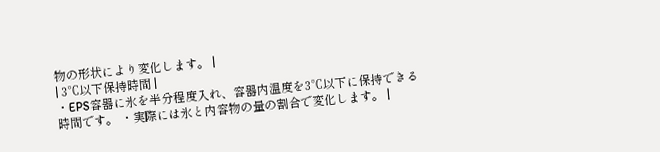物の形状により変化します。 |
| 3℃以下保持時間 |
・EPS容器に氷を半分程度入れ、容器内温度を3℃以下に保持できる時間です。 ・実際には氷と内容物の量の割合で変化します。 |